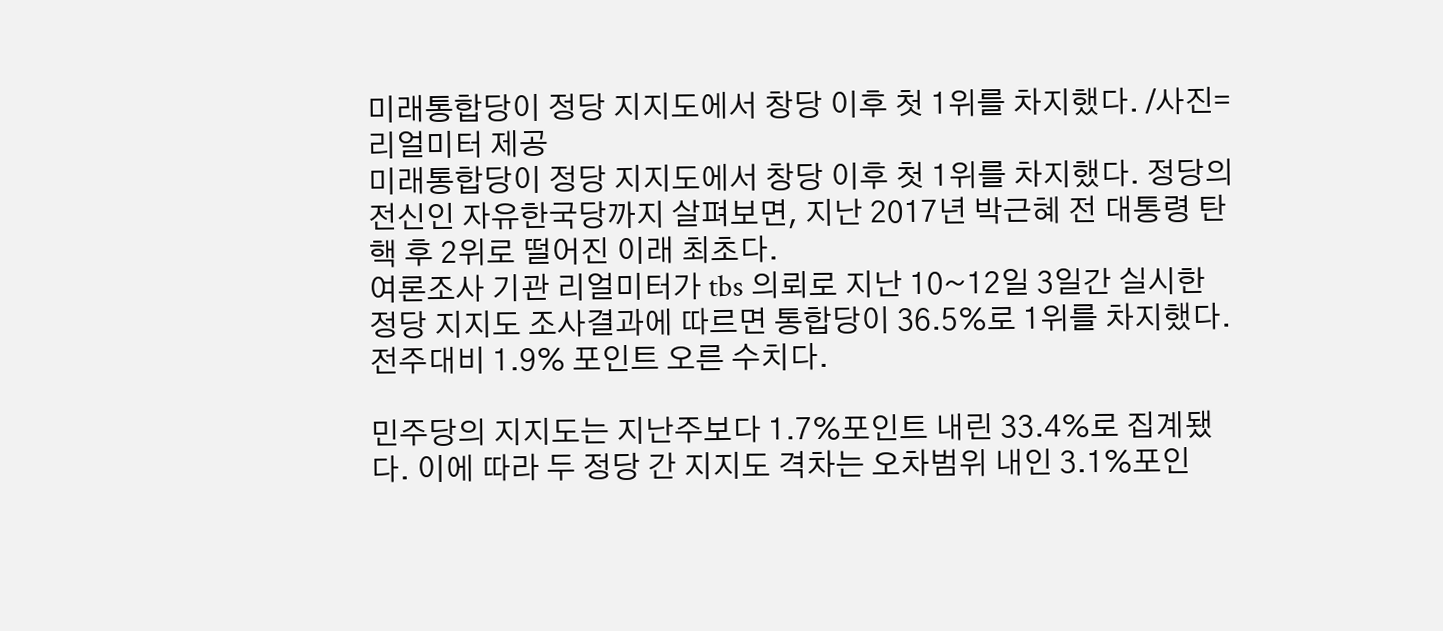미래통합당이 정당 지지도에서 창당 이후 첫 1위를 차지했다. /사진=리얼미터 제공
미래통합당이 정당 지지도에서 창당 이후 첫 1위를 차지했다. 정당의 전신인 자유한국당까지 살펴보면, 지난 2017년 박근혜 전 대통령 탄핵 후 2위로 떨어진 이래 최초다.
여론조사 기관 리얼미터가 tbs 의뢰로 지난 10~12일 3일간 실시한 정당 지지도 조사결과에 따르면 통합당이 36.5%로 1위를 차지했다. 전주대비 1.9% 포인트 오른 수치다.

민주당의 지지도는 지난주보다 1.7%포인트 내린 33.4%로 집계됐다. 이에 따라 두 정당 간 지지도 격차는 오차범위 내인 3.1%포인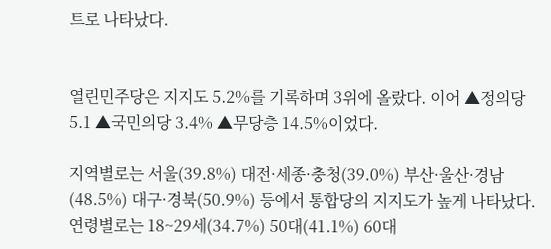트로 나타났다.


열린민주당은 지지도 5.2%를 기록하며 3위에 올랐다. 이어 ▲정의당 5.1 ▲국민의당 3.4% ▲무당층 14.5%이었다.

지역별로는 서울(39.8%) 대전·세종·충청(39.0%) 부산·울산·경남(48.5%) 대구·경북(50.9%) 등에서 통합당의 지지도가 높게 나타났다. 연령별로는 18~29세(34.7%) 50대(41.1%) 60대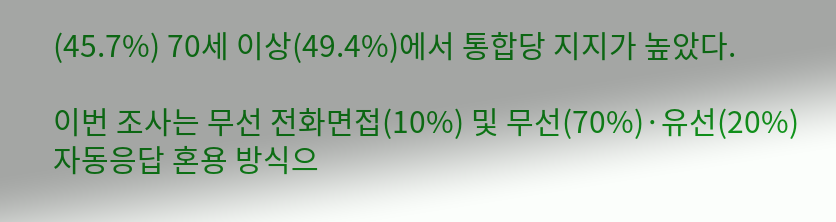(45.7%) 70세 이상(49.4%)에서 통합당 지지가 높았다.

이번 조사는 무선 전화면접(10%) 및 무선(70%)·유선(20%) 자동응답 혼용 방식으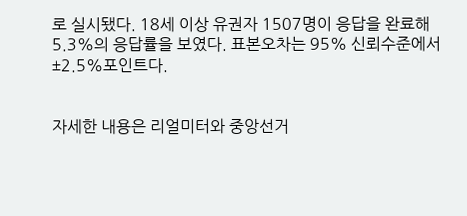로 실시됐다. 18세 이상 유권자 1507명이 응답을 완료해 5.3%의 응답률을 보였다. 표본오차는 95% 신뢰수준에서 ±2.5%포인트다.


자세한 내용은 리얼미터와 중앙선거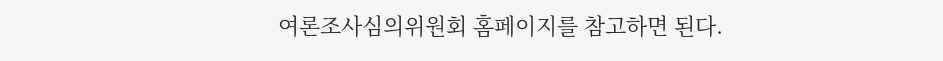여론조사심의위원회 홈페이지를 참고하면 된다.